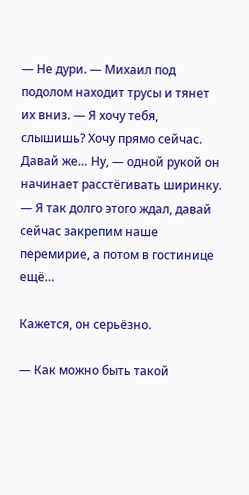— Не дури. — Михаил под подолом находит трусы и тянет их вниз. — Я хочу тебя, слышишь? Хочу прямо сейчас. Давай же… Ну, — одной рукой он начинает расстёгивать ширинку. — Я так долго этого ждал, давай сейчас закрепим наше перемирие, а потом в гостинице ещё…

Кажется, он серьёзно.

— Как можно быть такой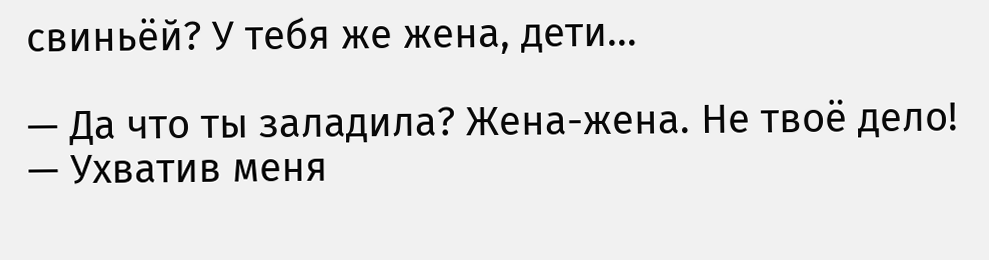свиньёй? У тебя же жена, дети…

— Да что ты заладила? Жена-жена. Не твоё дело! — Ухватив меня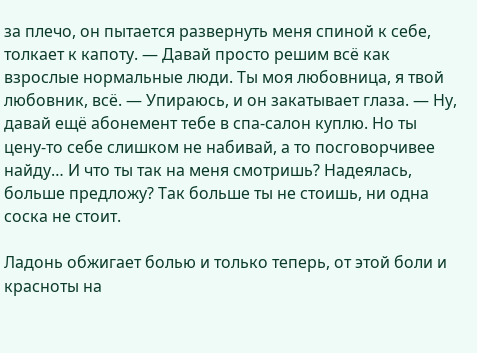за плечо, он пытается развернуть меня спиной к себе, толкает к капоту. — Давай просто решим всё как взрослые нормальные люди. Ты моя любовница, я твой любовник, всё. — Упираюсь, и он закатывает глаза. — Ну, давай ещё абонемент тебе в спа-салон куплю. Но ты цену-то себе слишком не набивай, а то посговорчивее найду… И что ты так на меня смотришь? Надеялась, больше предложу? Так больше ты не стоишь, ни одна соска не стоит.

Ладонь обжигает болью и только теперь, от этой боли и красноты на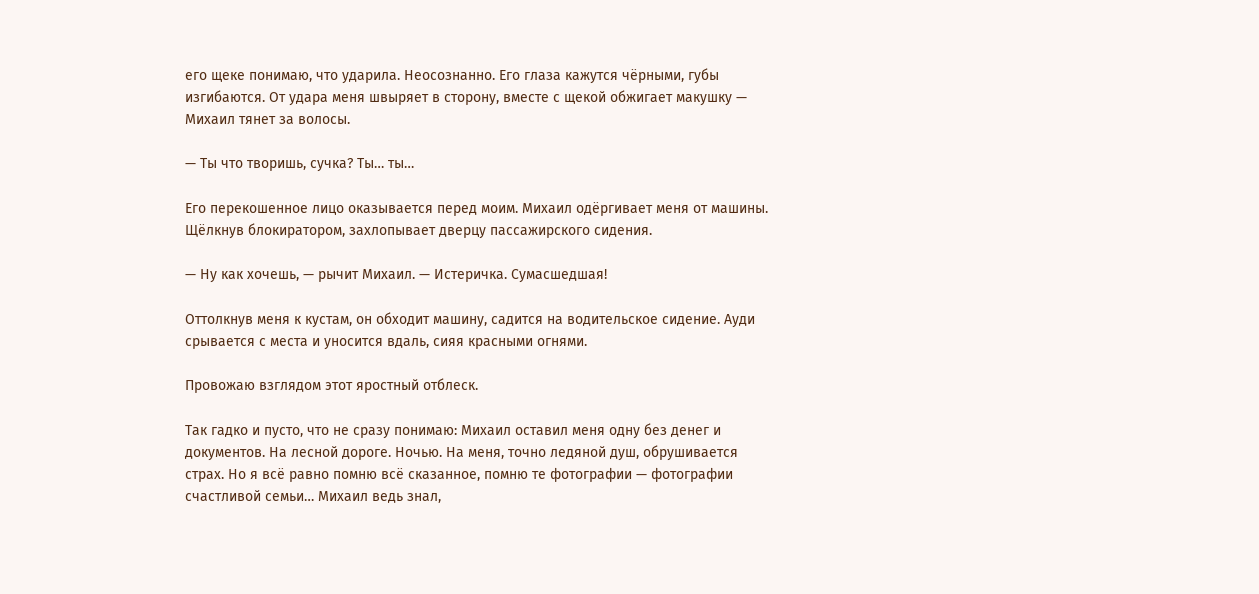его щеке понимаю, что ударила. Неосознанно. Его глаза кажутся чёрными, губы изгибаются. От удара меня швыряет в сторону, вместе с щекой обжигает макушку — Михаил тянет за волосы.

— Ты что творишь, сучка? Ты… ты…

Его перекошенное лицо оказывается перед моим. Михаил одёргивает меня от машины. Щёлкнув блокиратором, захлопывает дверцу пассажирского сидения.

— Ну как хочешь, — рычит Михаил. — Истеричка. Сумасшедшая!

Оттолкнув меня к кустам, он обходит машину, садится на водительское сидение. Ауди срывается с места и уносится вдаль, сияя красными огнями.

Провожаю взглядом этот яростный отблеск.

Так гадко и пусто, что не сразу понимаю: Михаил оставил меня одну без денег и документов. На лесной дороге. Ночью. На меня, точно ледяной душ, обрушивается страх. Но я всё равно помню всё сказанное, помню те фотографии — фотографии счастливой семьи… Михаил ведь знал,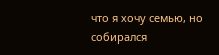что я хочу семью, но собирался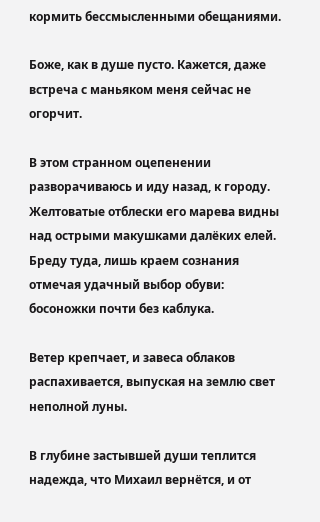кормить бессмысленными обещаниями.

Боже, как в душе пусто. Кажется, даже встреча с маньяком меня сейчас не огорчит.

В этом странном оцепенении разворачиваюсь и иду назад, к городу. Желтоватые отблески его марева видны над острыми макушками далёких елей. Бреду туда, лишь краем сознания отмечая удачный выбор обуви: босоножки почти без каблука.

Ветер крепчает, и завеса облаков распахивается, выпуская на землю свет неполной луны.

В глубине застывшей души теплится надежда, что Михаил вернётся, и от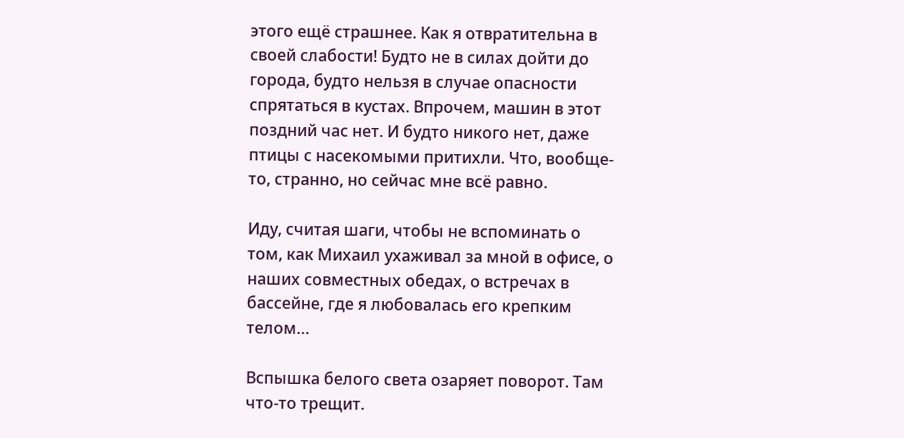этого ещё страшнее. Как я отвратительна в своей слабости! Будто не в силах дойти до города, будто нельзя в случае опасности спрятаться в кустах. Впрочем, машин в этот поздний час нет. И будто никого нет, даже птицы с насекомыми притихли. Что, вообще-то, странно, но сейчас мне всё равно.

Иду, считая шаги, чтобы не вспоминать о том, как Михаил ухаживал за мной в офисе, о наших совместных обедах, о встречах в бассейне, где я любовалась его крепким телом…

Вспышка белого света озаряет поворот. Там что-то трещит.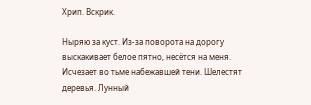Хрип. Вскрик.

Ныряю за куст. Из-за поворота на дорогу выскакивает белое пятно, несётся на меня. Исчезает во тьме набежавшей тени. Шелестят деревья. Лунный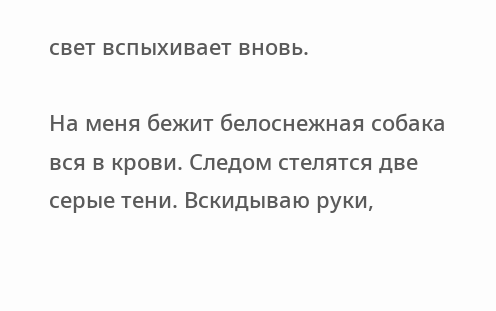свет вспыхивает вновь.

На меня бежит белоснежная собака вся в крови. Следом стелятся две серые тени. Вскидываю руки,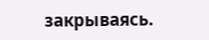закрываясь.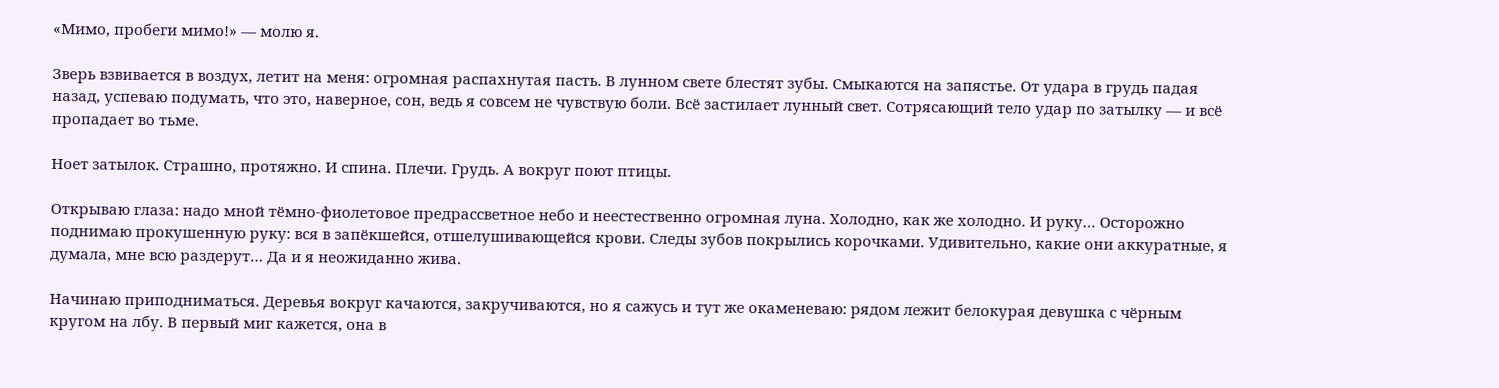«Мимо, пробеги мимо!» — молю я.

Зверь взвивается в воздух, летит на меня: огромная распахнутая пасть. В лунном свете блестят зубы. Смыкаются на запястье. От удара в грудь падая назад, успеваю подумать, что это, наверное, сон, ведь я совсем не чувствую боли. Всё застилает лунный свет. Сотрясающий тело удар по затылку — и всё пропадает во тьме.

Ноет затылок. Страшно, протяжно. И спина. Плечи. Грудь. А вокруг поют птицы.

Открываю глаза: надо мной тёмно-фиолетовое предрассветное небо и неестественно огромная луна. Холодно, как же холодно. И руку… Осторожно поднимаю прокушенную руку: вся в запёкшейся, отшелушивающейся крови. Следы зубов покрылись корочками. Удивительно, какие они аккуратные, я думала, мне всю раздерут… Да и я неожиданно жива.

Начинаю приподниматься. Деревья вокруг качаются, закручиваются, но я сажусь и тут же окаменеваю: рядом лежит белокурая девушка с чёрным кругом на лбу. В первый миг кажется, она в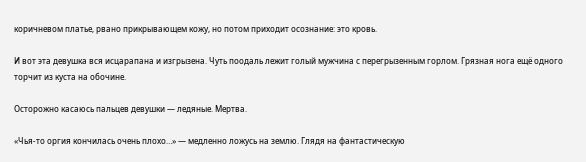коричневом платье, рвано прикрывающем кожу, но потом приходит осознание: это кровь.

И вот эта девушка вся исцарапана и изгрызена. Чуть поодаль лежит голый мужчина с перегрызенным горлом. Грязная нога ещё одного торчит из куста на обочине.

Осторожно касаюсь пальцев девушки — ледяные. Мертва.

«Чья-то оргия кончилась очень плохо…» — медленно ложусь на землю. Глядя на фантастическую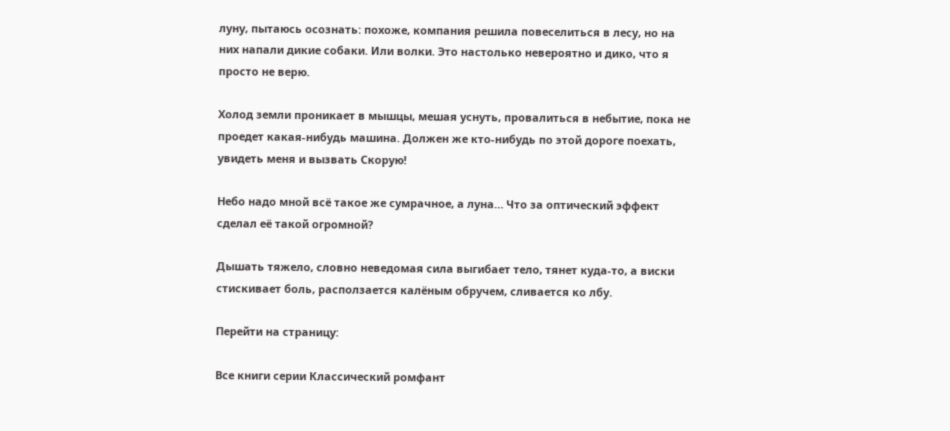луну, пытаюсь осознать: похоже, компания решила повеселиться в лесу, но на них напали дикие собаки. Или волки. Это настолько невероятно и дико, что я просто не верю.

Холод земли проникает в мышцы, мешая уснуть, провалиться в небытие, пока не проедет какая-нибудь машина. Должен же кто-нибудь по этой дороге поехать, увидеть меня и вызвать Скорую!

Небо надо мной всё такое же сумрачное, а луна… Что за оптический эффект сделал её такой огромной?

Дышать тяжело, словно неведомая сила выгибает тело, тянет куда-то, а виски стискивает боль, расползается калёным обручем, сливается ко лбу.

Перейти на страницу:

Все книги серии Классический ромфант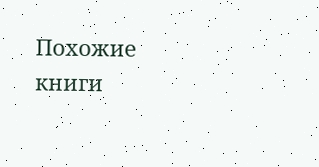Похожие книги